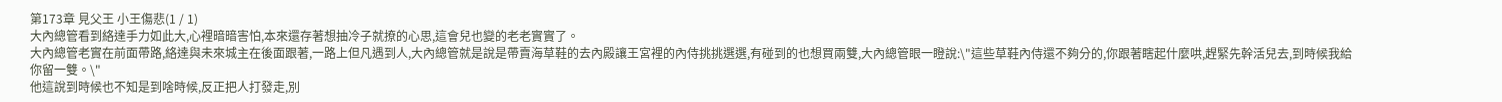第173章 見父王 小王傷悲(1 / 1)
大內總管看到絡達手力如此大,心裡暗暗害怕,本來還存著想抽冷子就撩的心思,這會兒也變的老老實實了。
大內總管老實在前面帶路,絡達與未來城主在後面跟著,一路上但凡遇到人,大內總管就是說是帶賣海草鞋的去內殿讓王宮裡的內侍挑挑選選,有碰到的也想買兩雙,大內總管眼一瞪說:\"這些草鞋內侍還不夠分的,你跟著瞎起什麼哄,趕緊先幹活兒去,到時候我給你留一雙。\"
他這說到時候也不知是到啥時候,反正把人打發走,別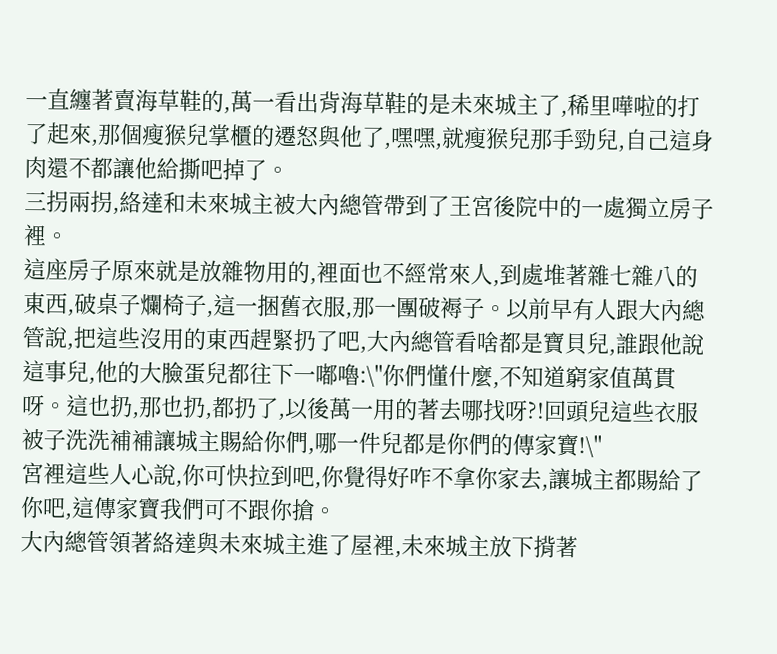一直纏著賣海草鞋的,萬一看出背海草鞋的是未來城主了,稀里嘩啦的打了起來,那個瘦猴兒掌櫃的遷怒與他了,嘿嘿,就瘦猴兒那手勁兒,自己這身肉還不都讓他給撕吧掉了。
三拐兩拐,絡達和未來城主被大內總管帶到了王宮後院中的一處獨立房子裡。
這座房子原來就是放雜物用的,裡面也不經常來人,到處堆著雜七雜八的東西,破桌子爛椅子,這一捆舊衣服,那一團破褥子。以前早有人跟大內總管說,把這些沒用的東西趕緊扔了吧,大內總管看啥都是寶貝兒,誰跟他說這事兒,他的大臉蛋兒都往下一嘟嚕:\"你們懂什麼,不知道窮家值萬貫呀。這也扔,那也扔,都扔了,以後萬一用的著去哪找呀?!回頭兒這些衣服被子洗洗補補讓城主賜給你們,哪一件兒都是你們的傳家寶!\"
宮裡這些人心說,你可快拉到吧,你覺得好咋不拿你家去,讓城主都賜給了你吧,這傳家寶我們可不跟你搶。
大內總管領著絡達與未來城主進了屋裡,未來城主放下揹著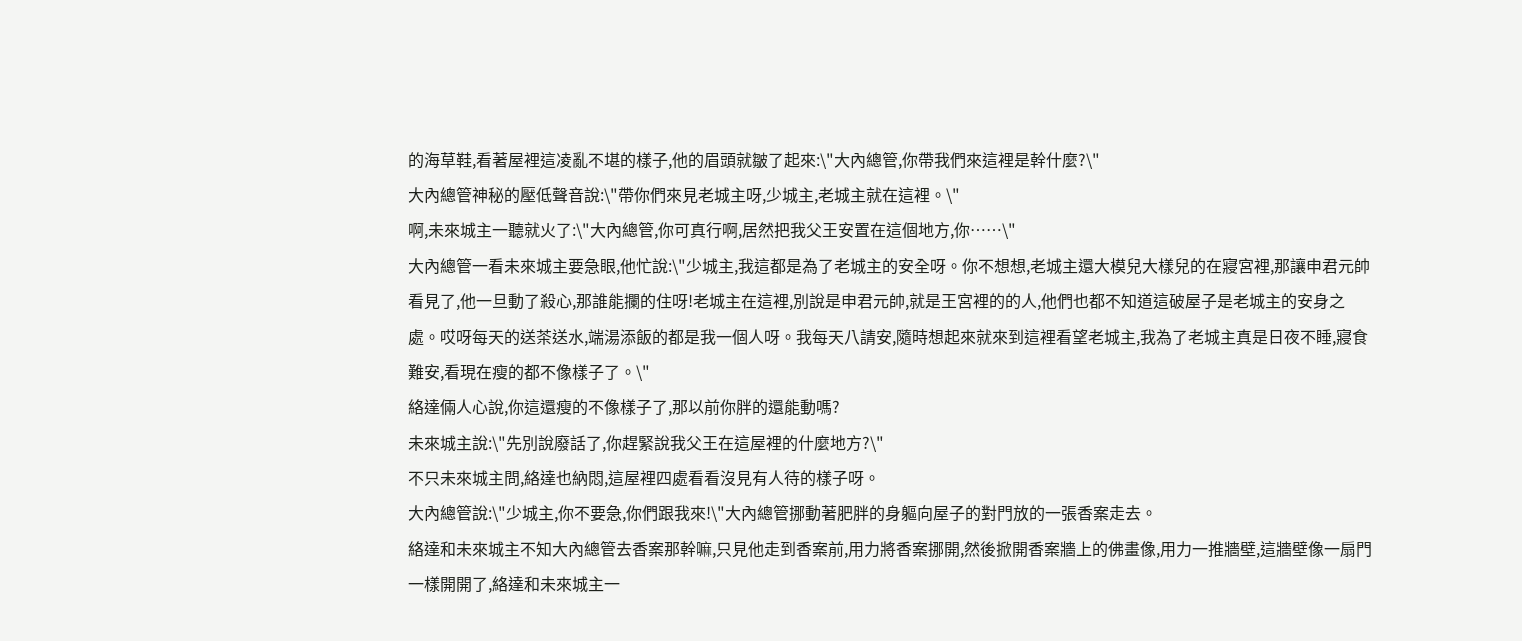的海草鞋,看著屋裡這凌亂不堪的樣子,他的眉頭就皺了起來:\"大內總管,你帶我們來這裡是幹什麼?\"
大內總管神秘的壓低聲音說:\"帶你們來見老城主呀,少城主,老城主就在這裡。\"
啊,未來城主一聽就火了:\"大內總管,你可真行啊,居然把我父王安置在這個地方,你……\"
大內總管一看未來城主要急眼,他忙說:\"少城主,我這都是為了老城主的安全呀。你不想想,老城主還大模兒大樣兒的在寢宮裡,那讓申君元帥看見了,他一旦動了殺心,那誰能攔的住呀!老城主在這裡,別說是申君元帥,就是王宮裡的的人,他們也都不知道這破屋子是老城主的安身之處。哎呀每天的送茶送水,端湯添飯的都是我一個人呀。我每天八請安,隨時想起來就來到這裡看望老城主,我為了老城主真是日夜不睡,寢食難安,看現在瘦的都不像樣子了。\"
絡達倆人心說,你這還瘦的不像樣子了,那以前你胖的還能動嗎?
未來城主說:\"先別說廢話了,你趕緊說我父王在這屋裡的什麼地方?\"
不只未來城主問,絡達也納悶,這屋裡四處看看沒見有人待的樣子呀。
大內總管說:\"少城主,你不要急,你們跟我來!\"大內總管挪動著肥胖的身軀向屋子的對門放的一張香案走去。
絡達和未來城主不知大內總管去香案那幹嘛,只見他走到香案前,用力將香案挪開,然後掀開香案牆上的佛畫像,用力一推牆壁,這牆壁像一扇門一樣開開了,絡達和未來城主一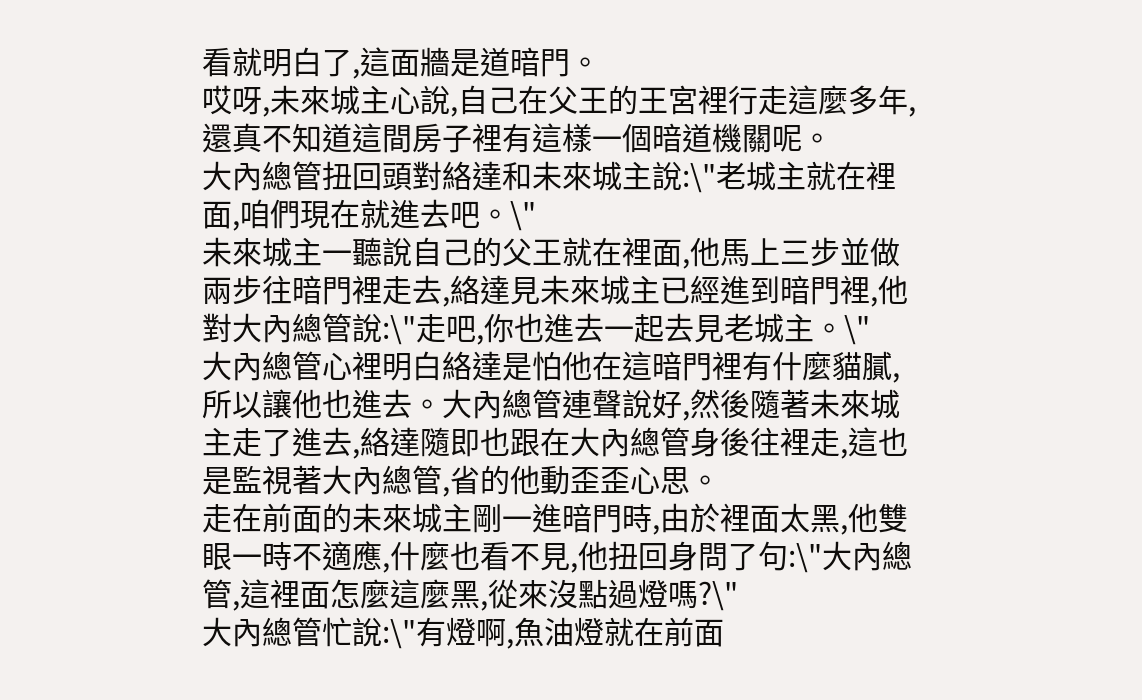看就明白了,這面牆是道暗門。
哎呀,未來城主心說,自己在父王的王宮裡行走這麼多年,還真不知道這間房子裡有這樣一個暗道機關呢。
大內總管扭回頭對絡達和未來城主說:\"老城主就在裡面,咱們現在就進去吧。\"
未來城主一聽說自己的父王就在裡面,他馬上三步並做兩步往暗門裡走去,絡達見未來城主已經進到暗門裡,他對大內總管說:\"走吧,你也進去一起去見老城主。\"
大內總管心裡明白絡達是怕他在這暗門裡有什麼貓膩,所以讓他也進去。大內總管連聲說好,然後隨著未來城主走了進去,絡達隨即也跟在大內總管身後往裡走,這也是監視著大內總管,省的他動歪歪心思。
走在前面的未來城主剛一進暗門時,由於裡面太黑,他雙眼一時不適應,什麼也看不見,他扭回身問了句:\"大內總管,這裡面怎麼這麼黑,從來沒點過燈嗎?\"
大內總管忙說:\"有燈啊,魚油燈就在前面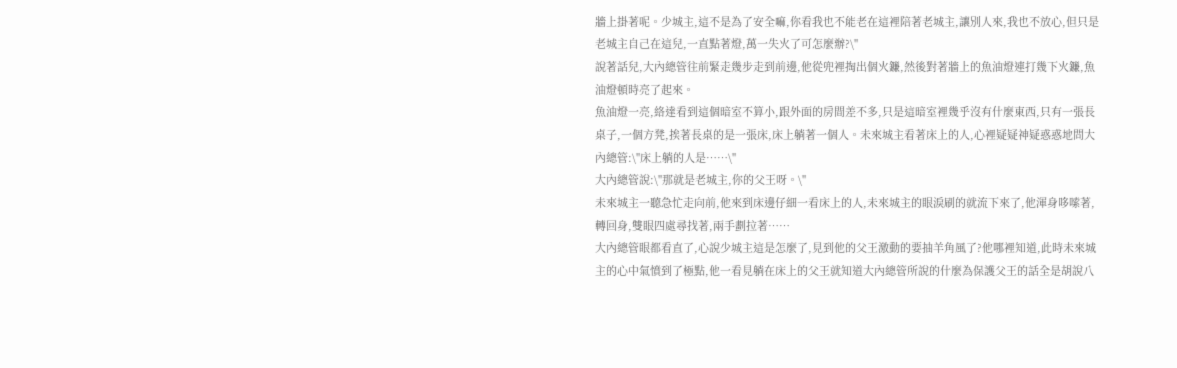牆上掛著呢。少城主,這不是為了安全嘛,你看我也不能老在這裡陪著老城主,讓別人來,我也不放心,但只是老城主自己在這兒,一直點著燈,萬一失火了可怎麼辦?\"
說著話兒,大內總管往前緊走幾步走到前邊,他從兜裡掏出個火鐮,然後對著牆上的魚油燈連打幾下火鐮,魚油燈頓時亮了起來。
魚油燈一亮,絡達看到這個暗室不算小,跟外面的房間差不多,只是這暗室裡幾乎沒有什麼東西,只有一張長桌子,一個方凳,挨著長桌的是一張床,床上躺著一個人。未來城主看著床上的人,心裡疑疑神疑惑惑地問大內總管:\"床上躺的人是……\"
大內總管說:\"那就是老城主,你的父王呀。\"
未來城主一聽急忙走向前,他來到床邊仔細一看床上的人,未來城主的眼淚刷的就流下來了,他渾身哆嗦著,轉回身,雙眼四處尋找著,兩手劃拉著……
大內總管眼都看直了,心說少城主這是怎麼了,見到他的父王激動的要抽羊角風了?他哪裡知道,此時未來城主的心中氣憤到了極點,他一看見躺在床上的父王就知道大內總管所說的什麼為保護父王的話全是胡說八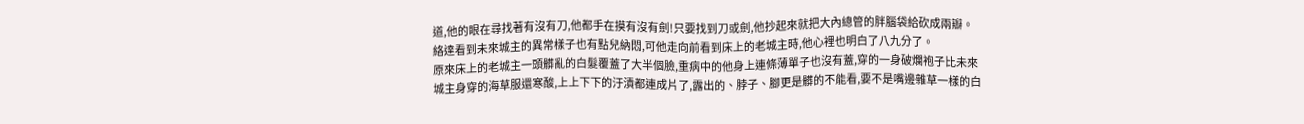道,他的眼在尋找著有沒有刀,他都手在摸有沒有劍!只要找到刀或劍,他抄起來就把大內總管的胖腦袋給砍成兩瓣。
絡達看到未來城主的異常樣子也有點兒納悶,可他走向前看到床上的老城主時,他心裡也明白了八九分了。
原來床上的老城主一頭髒亂的白髮覆蓋了大半個臉,重病中的他身上連條薄單子也沒有蓋,穿的一身破爛袍子比未來城主身穿的海草服還寒酸,上上下下的汙漬都連成片了,露出的、脖子、腳更是髒的不能看,要不是嘴邊雜草一樣的白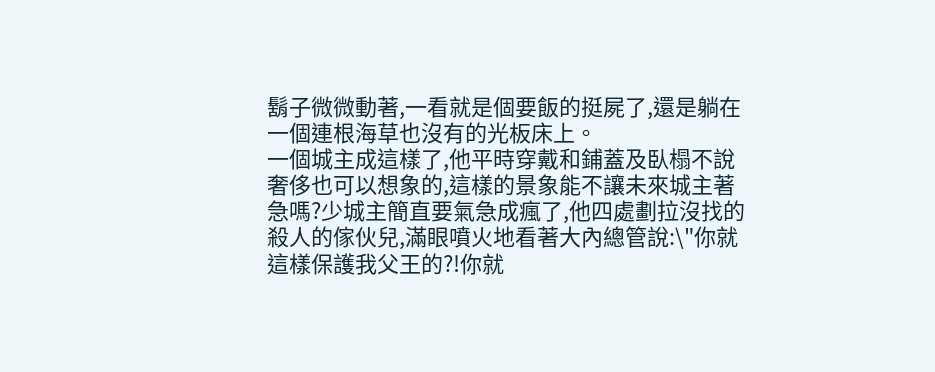鬍子微微動著,一看就是個要飯的挺屍了,還是躺在一個連根海草也沒有的光板床上。
一個城主成這樣了,他平時穿戴和鋪蓋及臥榻不說奢侈也可以想象的,這樣的景象能不讓未來城主著急嗎?少城主簡直要氣急成瘋了,他四處劃拉沒找的殺人的傢伙兒,滿眼噴火地看著大內總管說:\"你就這樣保護我父王的?!你就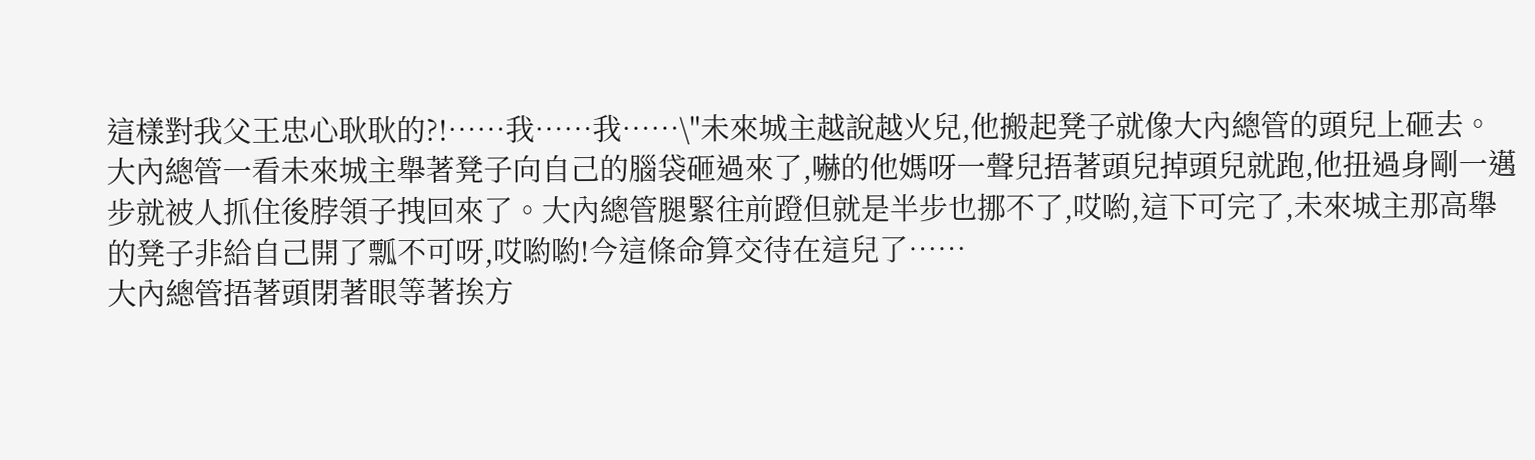這樣對我父王忠心耿耿的?!……我……我……\"未來城主越說越火兒,他搬起凳子就像大內總管的頭兒上砸去。
大內總管一看未來城主舉著凳子向自己的腦袋砸過來了,嚇的他媽呀一聲兒捂著頭兒掉頭兒就跑,他扭過身剛一邁步就被人抓住後脖領子拽回來了。大內總管腿緊往前蹬但就是半步也挪不了,哎喲,這下可完了,未來城主那高舉的凳子非給自己開了瓢不可呀,哎喲喲!今這條命算交待在這兒了……
大內總管捂著頭閉著眼等著挨方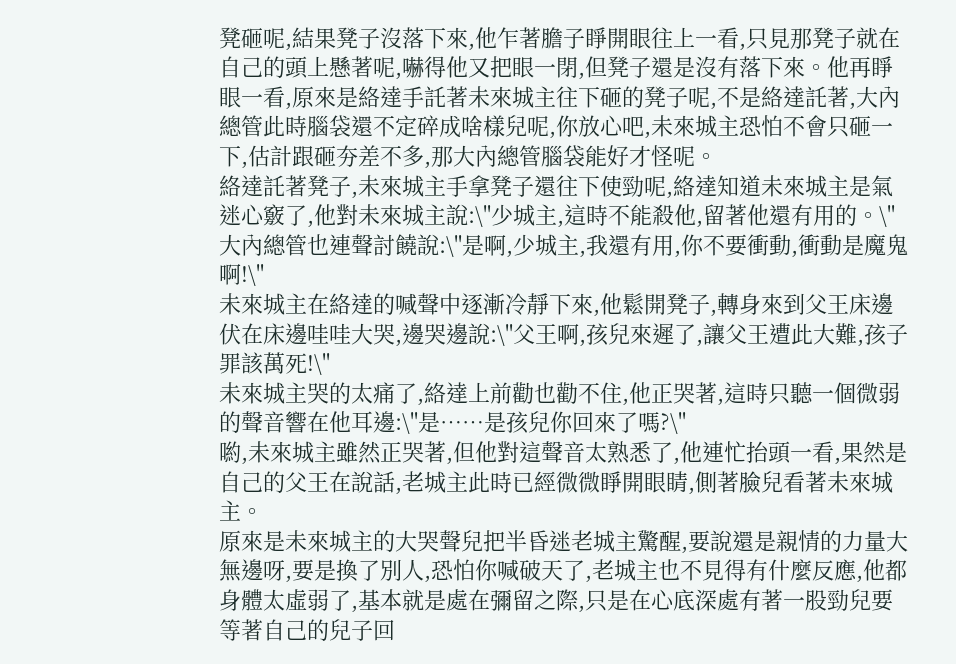凳砸呢,結果凳子沒落下來,他乍著膽子睜開眼往上一看,只見那凳子就在自己的頭上懸著呢,嚇得他又把眼一閉,但凳子還是沒有落下來。他再睜眼一看,原來是絡達手託著未來城主往下砸的凳子呢,不是絡達託著,大內總管此時腦袋還不定碎成啥樣兒呢,你放心吧,未來城主恐怕不會只砸一下,估計跟砸夯差不多,那大內總管腦袋能好才怪呢。
絡達託著凳子,未來城主手拿凳子還往下使勁呢,絡達知道未來城主是氣迷心竅了,他對未來城主說:\"少城主,這時不能殺他,留著他還有用的。\"
大內總管也連聲討饒說:\"是啊,少城主,我還有用,你不要衝動,衝動是魔鬼啊!\"
未來城主在絡達的喊聲中逐漸冷靜下來,他鬆開凳子,轉身來到父王床邊伏在床邊哇哇大哭,邊哭邊說:\"父王啊,孩兒來遲了,讓父王遭此大難,孩子罪該萬死!\"
未來城主哭的太痛了,絡達上前勸也勸不住,他正哭著,這時只聽一個微弱的聲音響在他耳邊:\"是……是孩兒你回來了嗎?\"
喲,未來城主雖然正哭著,但他對這聲音太熟悉了,他連忙抬頭一看,果然是自己的父王在說話,老城主此時已經微微睜開眼睛,側著臉兒看著未來城主。
原來是未來城主的大哭聲兒把半昏迷老城主驚醒,要說還是親情的力量大無邊呀,要是換了別人,恐怕你喊破天了,老城主也不見得有什麼反應,他都身體太虛弱了,基本就是處在彌留之際,只是在心底深處有著一股勁兒要等著自己的兒子回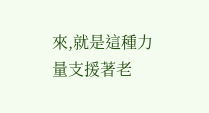來,就是這種力量支援著老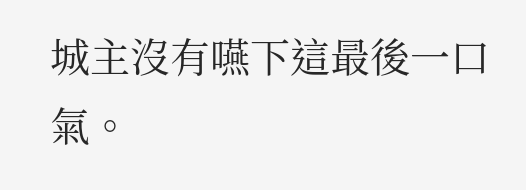城主沒有嚥下這最後一口氣。